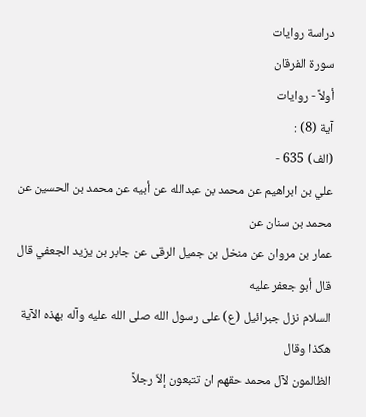دراسة روايات
سورة الفرقان
أولاً - روايات
آية (8) :
(الف) 635 -
علي بن ابراهيم عن محمد بن عبدالله عن أبيه عن محمد بن الحسين عن محمد بن سنان عن
عمار بن مروان عن منخل بن جميل الرقى عن جابر بن يزيد الجعفي قال قال أبو جعفر عليه
السلام نزل جبرائيل (ع) على رسول الله صلى الله عليه وآله بهذه الآية هكذا وقال
الظالمون لآل محمد حقهم ان تتبعون إلاّ رجلاً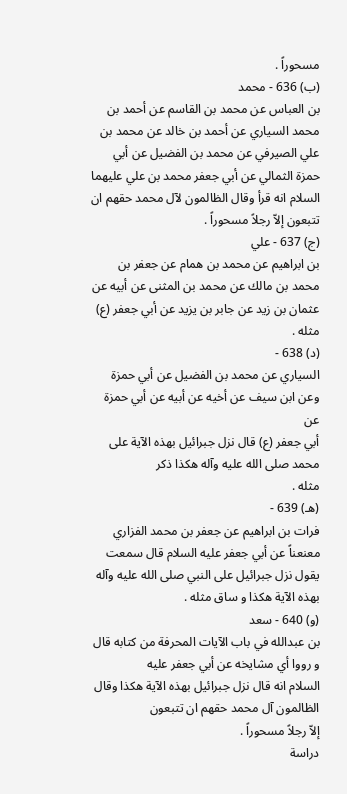مسحوراً .
(ب) 636 - محمد
بن العباس عن محمد بن القاسم عن أحمد بن محمد السياري عن أحمد بن خالد عن محمد بن
علي الصيرفي عن محمد بن الفضيل عن أبي حمزة الثمالي عن أبي جعفر محمد بن علي عليهما
السلام انه قرأ وقال الظالمون لآل محمد حقهم ان تتبعون إلاّ رجلاً مسحوراً .
(ج) 637 - علي
بن ابراهيم عن محمد بن همام عن جعفر بن محمد بن مالك عن محمد بن المثنى عن أبيه عن
عثمان بن زيد عن جابر بن يزيد عن أبي جعفر (ع) مثله .
(د) 638 -
السياري عن محمد بن الفضيل عن أبي حمزة وعن ابن سيف عن أخيه عن أبيه عن أبي حمزة عن
أبي جعفر (ع) قال نزل جبرائيل بهذه الآية على محمد صلى الله عليه وآله هكذا ذكر
مثله .
(هـ) 639 -
فرات بن ابراهيم عن جعفر بن محمد الفزاري معنعناً عن أبي جعفر عليه السلام قال سمعت
يقول نزل جبرائيل على النبي صلى الله عليه وآله بهذه الآية هكذا و ساق مثله .
(و) 640 - سعد
بن عبدالله في باب الآيات المحرفة من كتابه قال و رووا أي مشايخه عن أبي جعفر عليه
السلام انه قال نزل جبرائيل بهذه الآية هكذا وقال الظالمون آل محمد حقهم ان تتبعون
إلاّ رجلاً مسحوراً .
دراسة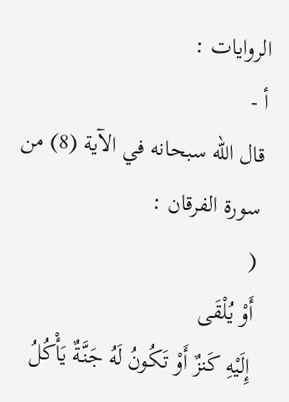الروايات :
أ -
قال الله سبحانه في الآية (8) من سورة الفرقان :
(
أَوْ يُلْقَى
إِلَيْهِ كَنزٌ أَوْ تَكُونُ لَهُ جَنَّةٌ يَأْكُلُ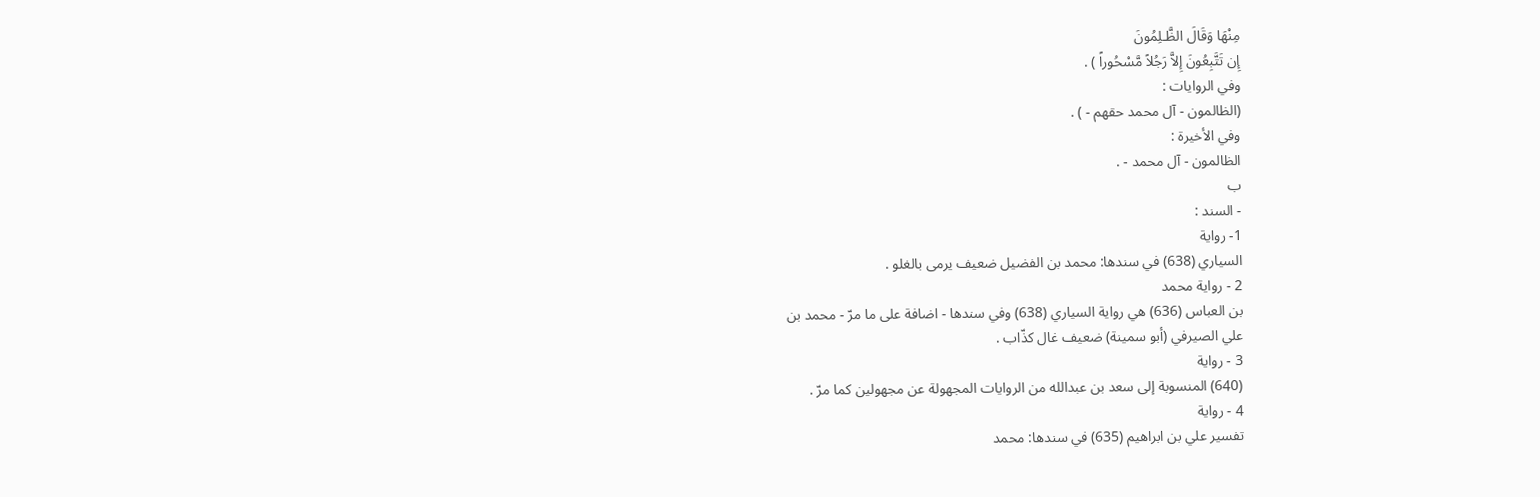مِنْهَا وَقَالَ الظَّـلِمُونَ
إِن تَتَّبِعُونَ إِلاَّ رَجُلاً مَّسْحُوراً ) .
وفي الروايات :
(الظالمون - آل محمد حقهم - ) .
وفي الأخيرة :
الظالمون - آل محمد - .
ب
- السند :
1- رواية
السياري (638) في سندها: محمد بن الفضيل ضعيف يرمى بالغلو .
2 - رواية محمد
بن العباس (636) هي رواية السياري (638) وفي سندها - اضافة على ما مرّ - محمد بن
علي الصيرفي (أبو سمينة) ضعيف غال كذّاب .
3 - رواية
(640) المنسوبة إلى سعد بن عبدالله من الروايات المجهولة عن مجهولين كما مرّ .
4 - رواية
تفسير علي بن ابراهيم (635) في سندها: محمد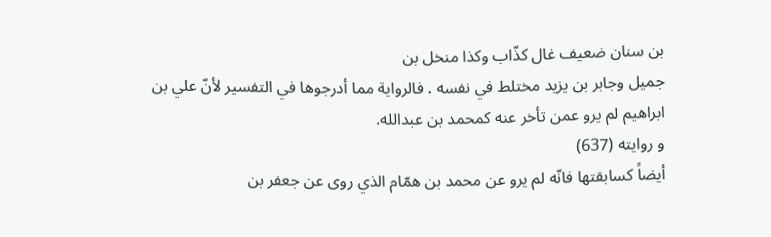بن سنان ضعيف غال كذّاب وكذا منخل بن
جميل وجابر بن يزيد مختلط في نفسه . فالرواية مما أدرجوها في التفسير لأنّ علي بن
ابراهيم لم يرو عمن تأخر عنه كمحمد بن عبدالله.
و روايته (637)
أيضاً كسابقتها فانّه لم يرو عن محمد بن همّام الذي روى عن جعفر بن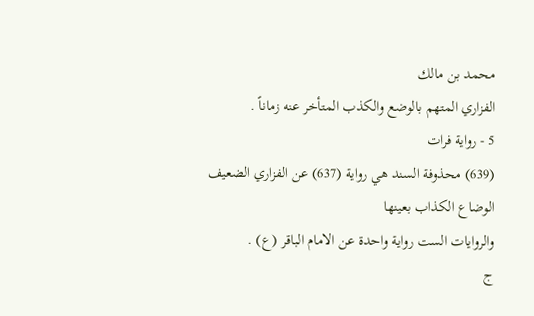محمد بن مالك
الفزاري المتهم بالوضع والكذب المتأخر عنه زماناً .
5 - رواية فرات
(639) محذوفة السند هي رواية (637) عن الفزاري الضعيف الوضاع الكذاب بعينها
والروايات الست رواية واحدة عن الامام الباقر (ع) .
ج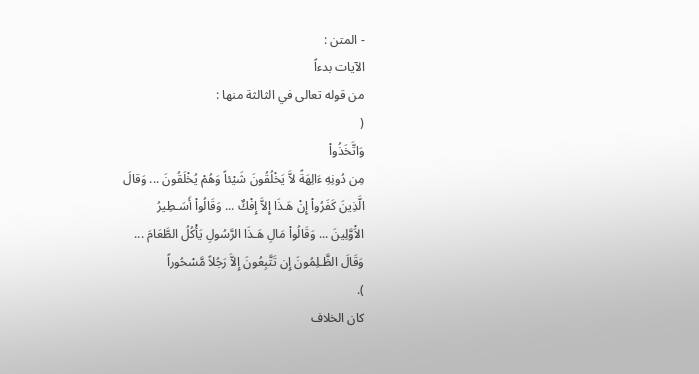- المتن :
الآيات بدءاً
من قوله تعالى في الثالثة منها :
(
وَاتَّخَذُواْ
مِن دُونِهِ ءَالِهَةً لاَّ يَخْلُقُونَ شَيْئاً وَهُمْ يُخْلَقُونَ ... وَقالَ
الَّذِينَ كَفَرُواْ إِنْ هَـذَا إِلاَّ إِفْكٌ ... وَقَالُواْ أَسَـطِيرُ
الاَْوَّلِينَ ... وَقَالُواْ مَالِ هَـذَا الرَّسُولِ يَأْكُلُ الطَّعَامَ ...
وَقَالَ الظَّـلِمُونَ إِن تَتَّبِعُونَ إِلاَّ رَجُلاً مَّسْحُوراً
).
كان الخلاف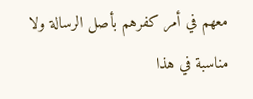معهم في أمر كفرهم بأصل الرسالة ولا مناسبة في هذا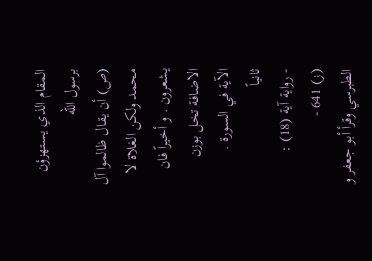المقام الذي يستهزؤن برسول الله
(ص) أن يقال ظالموا آل محمد ولكن الغلاة لا يشعرون . و أخيراً فان الاضافة تخل بوزن
الآية في السورة .
ثانياً
- رواية آية (18) :
(ز) 641 -
الطبرسي وقرأ أبو جعفر و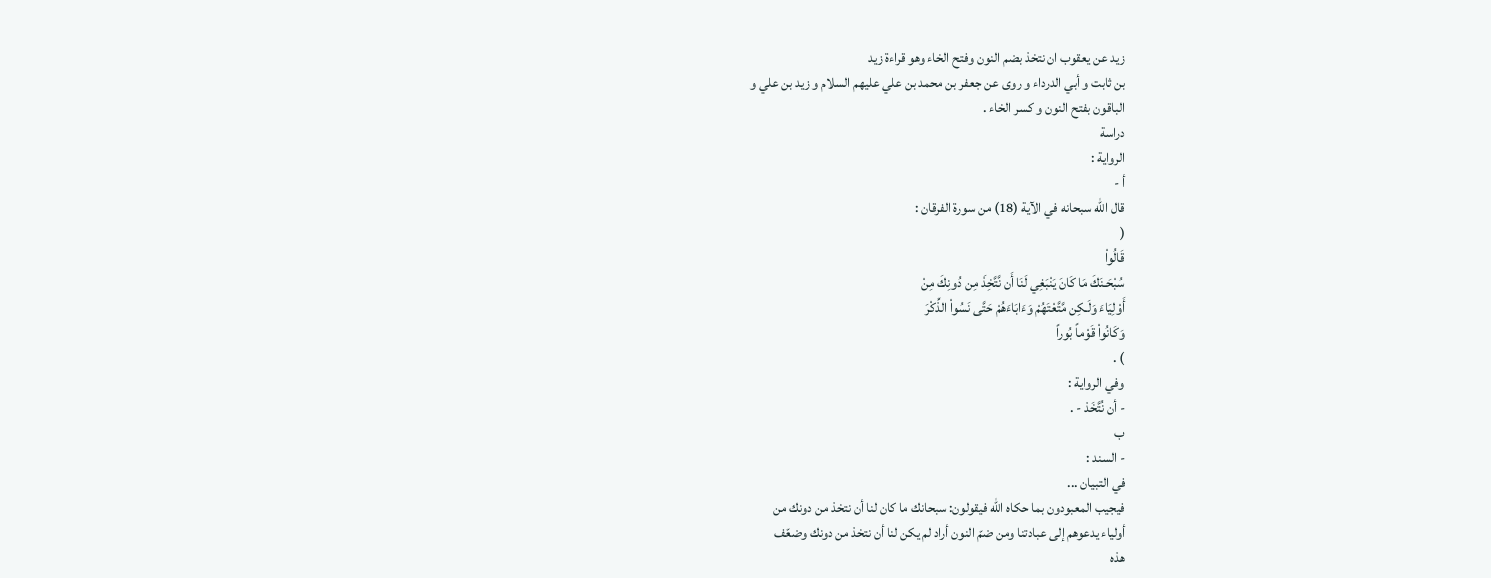زيد عن يعقوب ان نتخذ بضم النون وفتح الخاء وهو قراءة زيد
بن ثابت و أبي الدرداء و روى عن جعفر بن محمد بن علي عليهم السلام و زيد بن علي و
الباقون بفتح النون و كسر الخاء .
دراسة
الرواية :
أ -
قال الله سبحانه في الآية (18) من سورة الفرقان :
(
قَالُواْ
سُبْحَـنَكَ مَا كَانَ يَنْبَغِي لَنَا أَن نَّتَّخِذَ مِن دُونِكَ مِنْ
أَوْلِيَاءَ وَلَـكِن مَّتَّعْتَهُمْ وَءَابَاءَهُمْ حَتَّى نَسُواْ الذِّكْرَ
وَكَانُواْ قَوْماً بُوراً
) .
وفي الرواية :
- أن نُتَّخَذ - .
ب
- السند :
في التبيان ...
فيجيب المعبودون بما حكاه الله فيقولون: سبحانك ما كان لنا أن نتخذ من دونك من
أولياء يدعوهم إلى عبادتنا ومن ضمّ النون أراد لم يكن لنا أن نتخذ من دونك وضعّف
هذه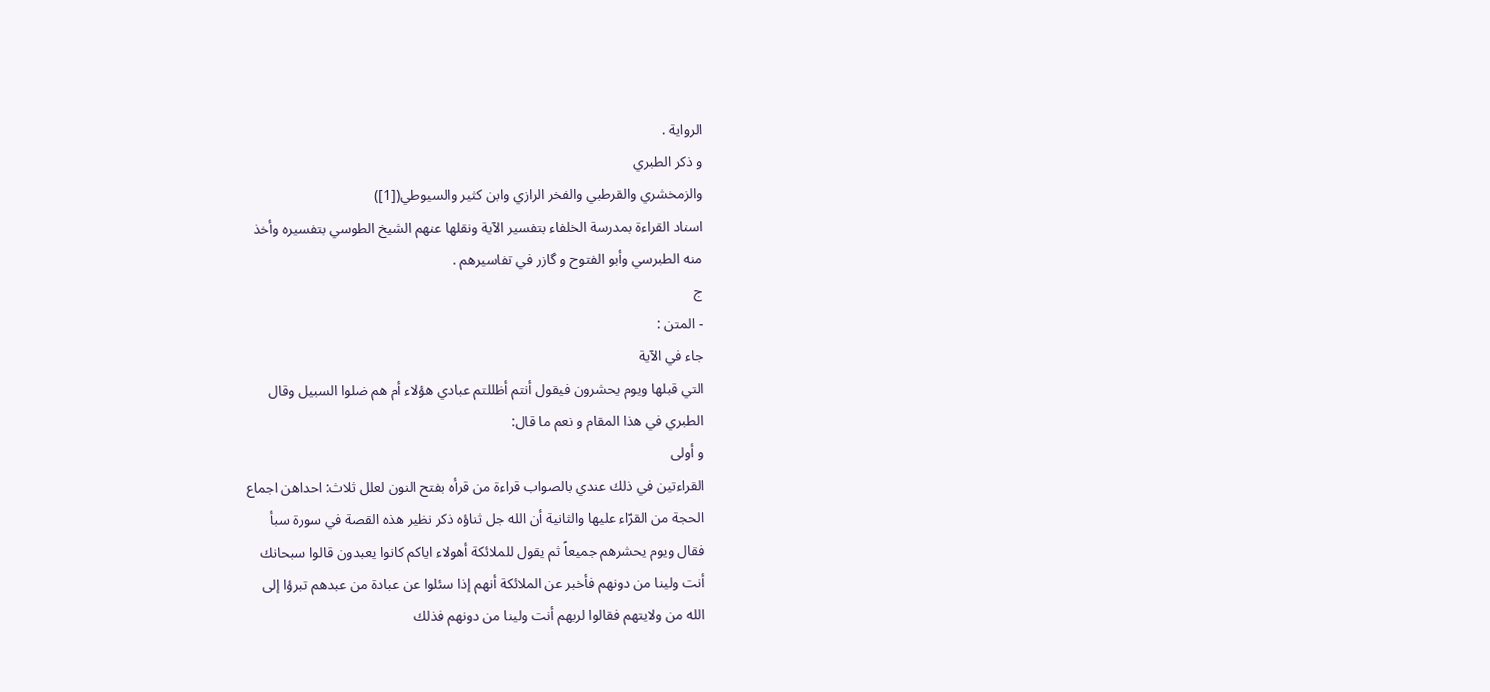الرواية .
و ذكر الطبري
والزمخشري والقرطبي والفخر الرازي وابن كثير والسيوطي([1])
اسناد القراءة بمدرسة الخلفاء بتفسير الآية ونقلها عنهم الشيخ الطوسي بتفسيره وأخذ
منه الطبرسي وأبو الفتوح و گازر في تفاسيرهم .
ج
- المتن :
جاء في الآية
التي قبلها ويوم يحشرون فيقول أنتم أظللتم عبادي هؤلاء أم هم ضلوا السبيل وقال
الطبري في هذا المقام و نعم ما قال:
و أولى
القراءتين في ذلك عندي بالصواب قراءة من قرأه بفتح النون لعلل ثلاث: احداهن اجماع
الحجة من القرّاء عليها والثانية أن الله جل ثناؤه ذكر نظير هذه القصة في سورة سبأ
فقال ويوم يحشرهم جميعاً ثم يقول للملائكة أهولاء اياكم كانوا يعبدون قالوا سبحانك
أنت ولينا من دونهم فأخبر عن الملائكة أنهم إذا سئلوا عن عبادة من عبدهم تبرؤا إلى
الله من ولايتهم فقالوا لربهم أنت ولينا من دونهم فذلك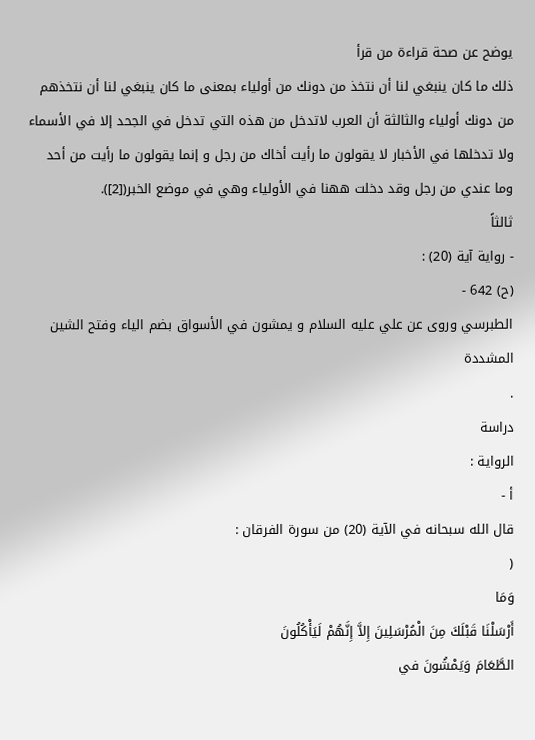يوضح عن صحة قراءة من قرأ
ذلك ما كان ينبغي لنا أن نتخذ من دونك من أولياء بمعنى ما كان ينبغي لنا أن نتخذهم
من دونك أولياء والثالثة أن العرب لاتدخل من هذه التي تدخل في الجحد إلا في الأسماء
ولا تدخلها في الأخبار لا يقولون ما رأيت أخاك من رجل و إنما يقولون ما رأيت من أحد
وما عندي من رجل وقد دخلت ههنا في الأولياء وهي في موضع الخبر([2]).
ثالثاً
- رواية آية (20) :
(ح) 642 -
الطبرسي وروى عن علي عليه السلام و يمشون في الأسواق بضم الياء وفتح الشين المشددة
.
دراسة
الرواية :
أ -
قال الله سبحانه في الآية (20) من سورة الفرقان :
(
وَمَا
أَرْسَلْنَا قَبْلَكَ مِنَ الْمُرْسَلِينَ إِلاَّ إِنَّهُمْ لَيَأْكُلُونَ
الطَّعَامَ وَيَمْشُونَ في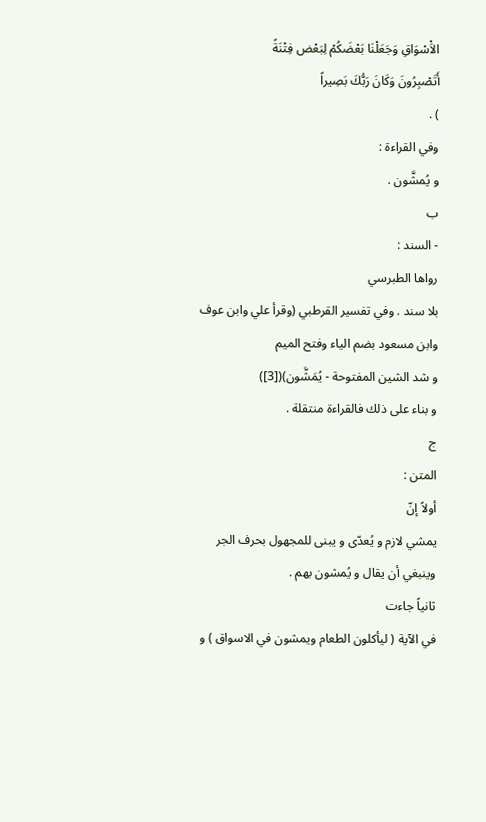الاَْسْوَاقِ وَجَعَلْنَا بَعْضَكُمْ لِبَعْض فِتْنَةً
أَتَصْبِرُونَ وَكَانَ رَبُّكَ بَصِيراً
) .
وفي القراءة :
و يُمشَّون .
ب
- السند :
رواها الطبرسي
بلا سند . وفي تفسير القرطبي (وقرأ علي وابن عوف وابن مسعود بضم الياء وفتح الميم
و شد الشين المفتوحة - يُمَشَّون)([3])
و بناء على ذلك فالقراءة منتقلة .
ج
المتن :
أولاً إنّ
يمشي لازم و يُعدّى و يبنى للمجهول بحرف الجر وينبغي أن يقال و يُمشون بهم .
ثانياً جاءت
في الآية ( ليأكلون الطعام ويمشون في الاسواق ) و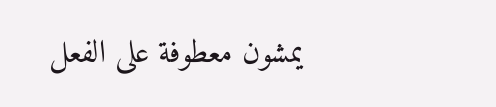يمشون معطوفة على الفعل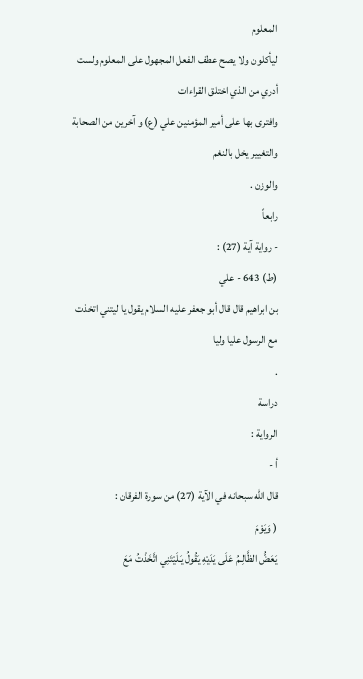المعلوم
ليأكلون ولا يصح عطف الفعل المجهول على المعلوم ولست أدري من الذي اختلق القراءات
وافترى بها على أمير المؤمنين علي (ع) و آخرين من الصحابة والتغيير يخل بالنغم
والوزن .
رابعاً
- رواية آية (27) :
(ط) 643 - علي
بن ابراهيم قال قال أبو جعفر عليه السلام يقول يا ليتني اتخذت مع الرسول عليا وليا
.
دراسة
الرواية :
أ -
قال الله سبحانه في الآية (27) من سورة الفرقان :
( وَيَوْمَ
يَعَضُّ الظَّالِـمُ عَلَى يَدَيْهِ يَقُولُ يَـلَيْتَنِي اتَّخَذْتُ مَعَ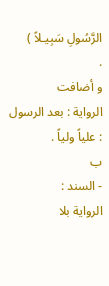الرَّسُولِ سَبِيـلاً )
.
و أضافت
الرواية : بعد الرسول : علياً ولياً .
ب
- السند :
الرواية بلا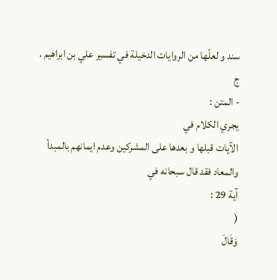سند و لعلّها من الروايات الدخيلة في تفسير علي بن ابراهيم .
ج
- المتن :
يجري الكلام في
الآيات قبلها و بعدها على المشركين وعدم ايمانهم بالمبدأ والمعاد فقد قال سبحانه في
آية 29 :
(
وَقَالَ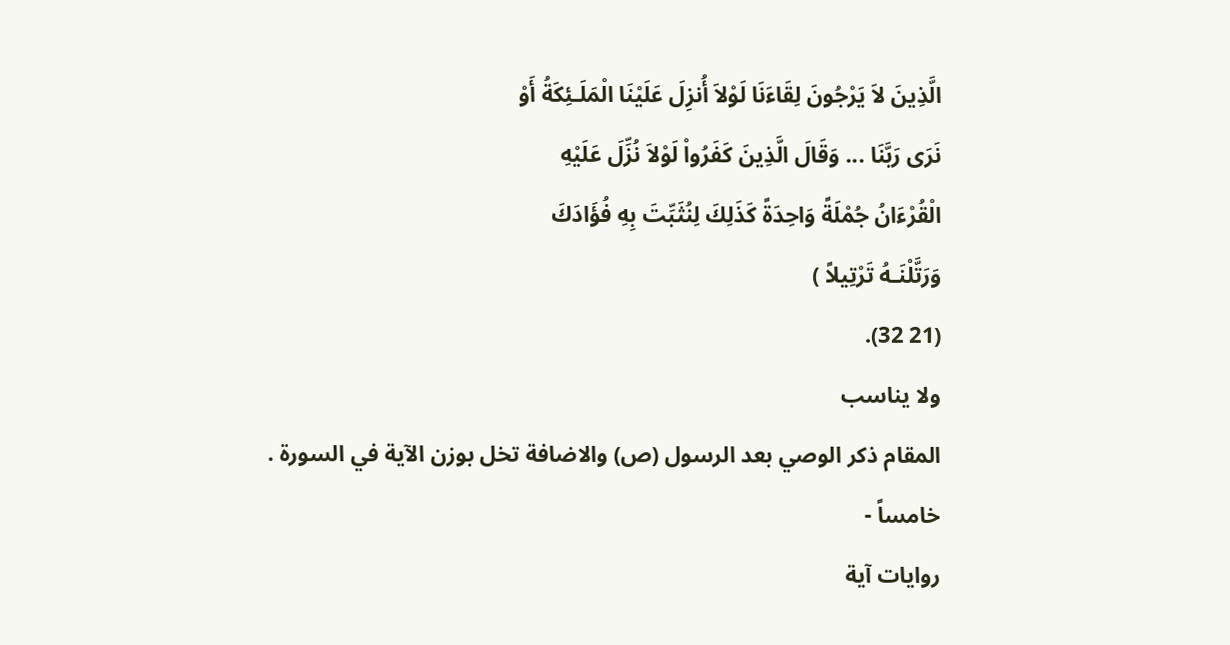الَّذِينَ لاَ يَرْجُونَ لِقَاءَنَا لَوْلاَ أُنزِلَ عَلَيْنَا الْمَلَـئِكَةُ أَوْ
نَرَى رَبَّنَا ... وَقَالَ الَّذِينَ كَفَرُواْ لَوْلاَ نُزِّلَ عَلَيْهِ
الْقُرْءَانُ جُمْلَةً وَاحِدَةً كَذَلِكَ لِنُثَبِّتَ بِهِ فُؤَادَكَ
وَرَتَّلْنَـهُ تَرْتِيلاً )
(21 32).
ولا يناسب
المقام ذكر الوصي بعد الرسول (ص) والاضافة تخل بوزن الآية في السورة .
خامساً -
روايات آية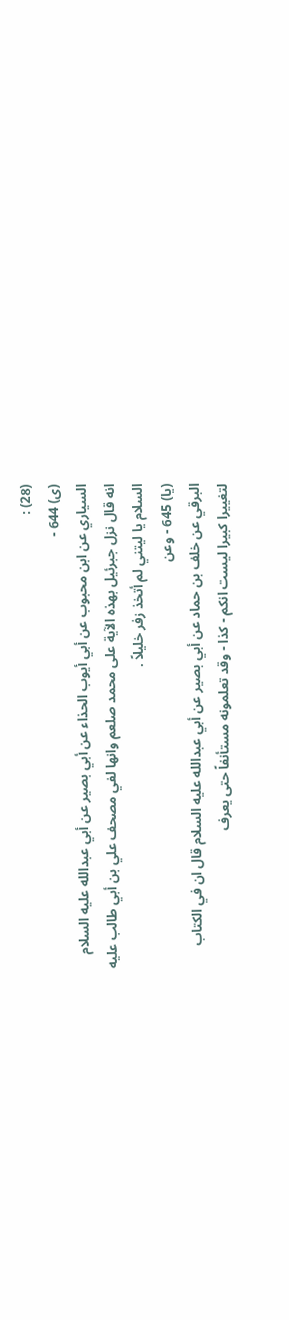(28) :
(ى) 644 -
السياري عن ابن محبوب عن أبي أيوب الحذاء عن أبي بصير عن أبي عبدالله عليه السلام
انه قال نزل جبرئيل بهذه الآية على محمد صلعم وانها لفي مصحف علي بن أبي طالب عليه
السلام يا ليتني لم أتخذ زفر خليلاً .
(يا) 645 - وعن
البرقي عن خلف بن حماد عن أبي بصير عن أبي عبدالله عليه السلام قال ان في الكتاب
لتغييرا كبيرا ليست انكم - كذا - وقد تعلمونه مستأنفاً حتى يعرف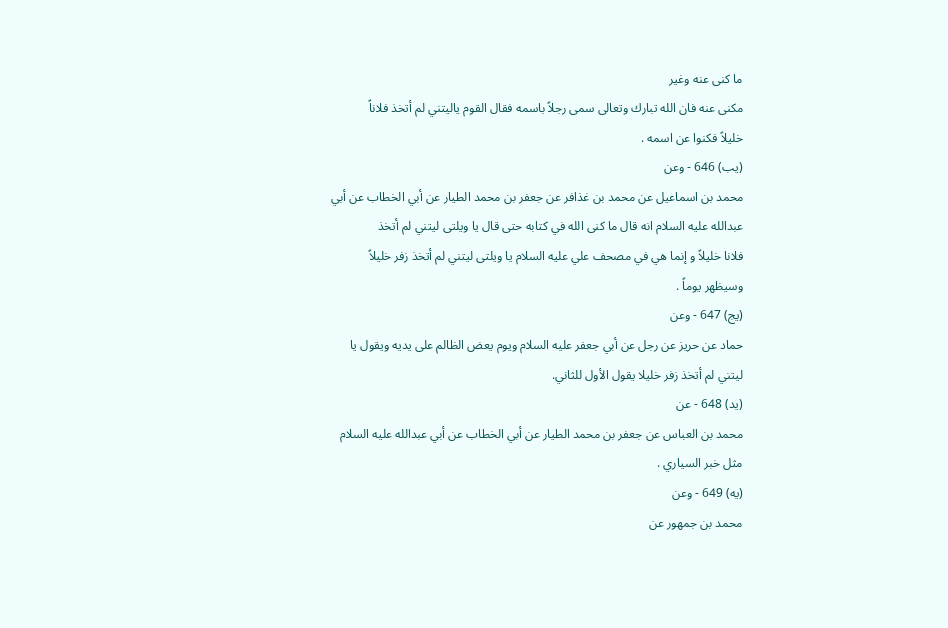ما كنى عنه وغير
مكنى عنه فان الله تبارك وتعالى سمى رجلاً باسمه فقال القوم ياليتني لم أتخذ فلاناً
خليلاً فكنوا عن اسمه .
(يب) 646 - وعن
محمد بن اسماعيل عن محمد بن غذافر عن جعفر بن محمد الطيار عن أبي الخطاب عن أبي
عبدالله عليه السلام انه قال ما كنى الله في كتابه حتى قال يا ويلتى ليتني لم أتخذ
فلانا خليلاً و إنما هي في مصحف علي عليه السلام يا ويلتى ليتني لم أتخذ زفر خليلاً
وسيظهر يوماً .
(يج) 647 - وعن
حماد عن حريز عن رجل عن أبي جعفر عليه السلام ويوم يعض الظالم على يديه ويقول يا
ليتني لم أتخذ زفر خليلا يقول الأول للثاني.
(يد) 648 - عن
محمد بن العباس عن جعفر بن محمد الطيار عن أبي الخطاب عن أبي عبدالله عليه السلام
مثل خبر السياري .
(يه) 649 - وعن
محمد بن جمهور عن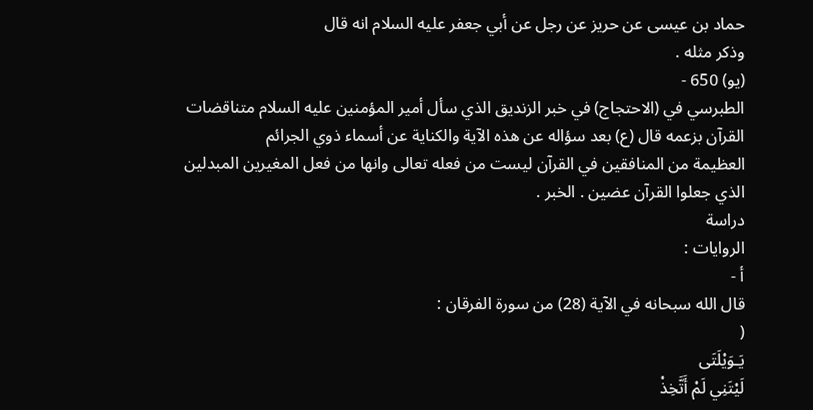حماد بن عيسى عن حريز عن رجل عن أبي جعفر عليه السلام انه قال
وذكر مثله .
(يو) 650 -
الطبرسي في (الاحتجاج) في خبر الزنديق الذي سأل أمير المؤمنين عليه السلام متناقضات
القرآن بزعمه قال (ع) بعد سؤاله عن هذه الآية والكناية عن أسماء ذوي الجرائم
العظيمة من المنافقين في القرآن ليست من فعله تعالى وانها من فعل المغيرين المبدلين
الذي جعلوا القرآن عضين . الخبر .
دراسة
الروايات :
أ -
قال الله سبحانه في الآية (28) من سورة الفرقان :
(
يَـوَيْلَتَى
لَيْتَنِي لَمْ أَتَّخِذْ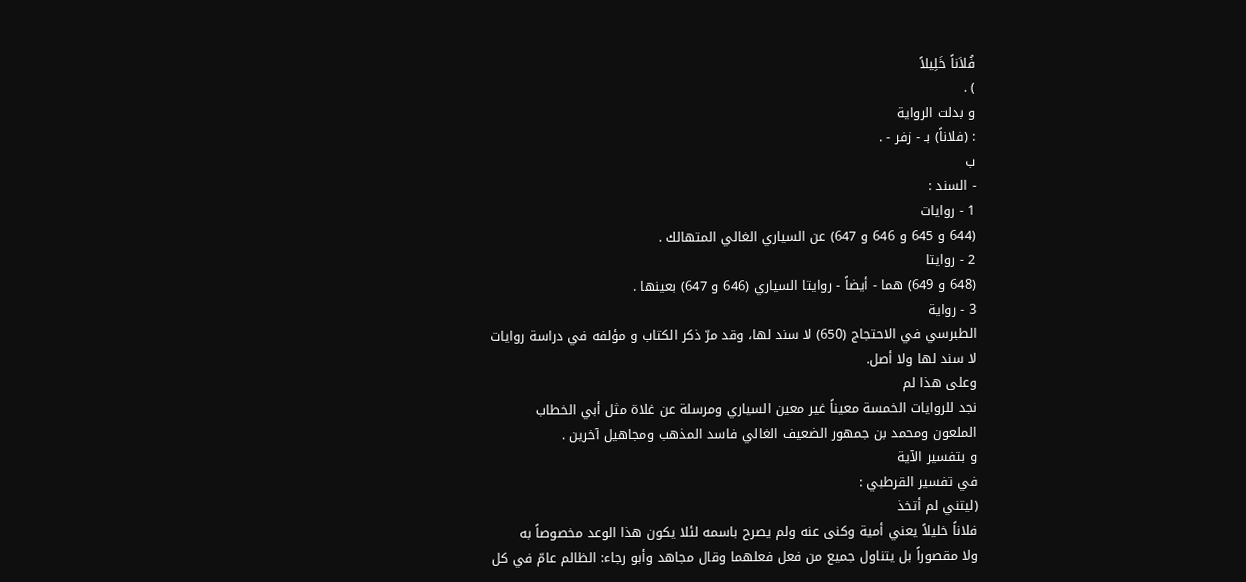فُلاَناً خَلِيلاً
) .
و بدلت الرواية
: (فلاناً) بـ - زفر - .
ب
- السند :
1 - روايات
(644 و 645 و 646 و 647) عن السياري الغالي المتهالك .
2 - روايتا
(648 و 649) هما - أيضاً - روايتا السياري (646 و 647) بعينها .
3 - رواية
الطبرسي في الاحتجاج (650) لا سند لها، وقد مرّ ذكر الكتاب و مؤلفه في دراسة روايات
لا سند لها ولا أصل.
وعلى هذا لم
نجد للروايات الخمسة معيناً غير معين السياري ومرسلة عن غلاة مثل أبي الخطاب
الملعون ومحمد بن جمهور الضعيف الغالي فاسد المذهب ومجاهيل آخرين .
و بتفسير الآية
في تفسير القرطبي :
(ليتني لم أتخذ
فلاناً خليلاً يعني أمية وكنى عنه ولم يصرح باسمه لئلا يكون هذا الوعد مخصوصاً به
ولا مقصوراً بل يتناول جميع من فعل فعلهما وقال مجاهد وأبو رجاء: الظالم عامّ في كل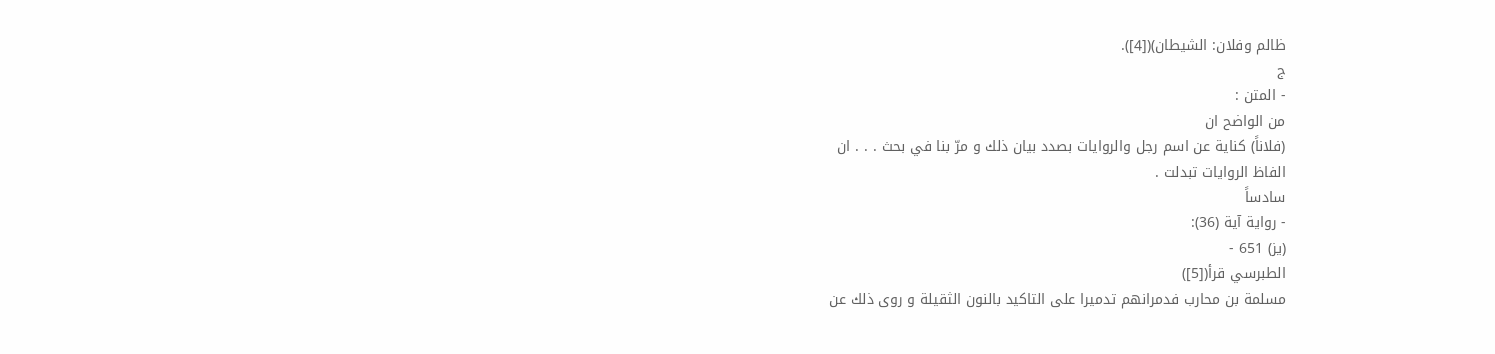ظالم وفلان: الشيطان)([4]).
ج
- المتن :
من الواضح ان
(فلاناً) كناية عن اسم رجل والروايات بصدد بيان ذلك و مرّ بنا في بحث . . . ان
الفاظ الروايات تبدلت .
سادساً
- رواية آية (36):
(يز) 651 -
الطبرسي قرأ([5])
مسلمة بن محارب فدمرانهم تدميرا على التاكيد بالنون الثقيلة و روى ذلك عن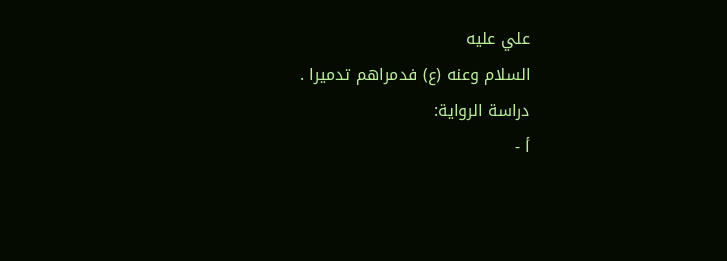علي عليه
السلام وعنه (ع) فدمراهم تدميرا .
دراسة الرواية:
أ -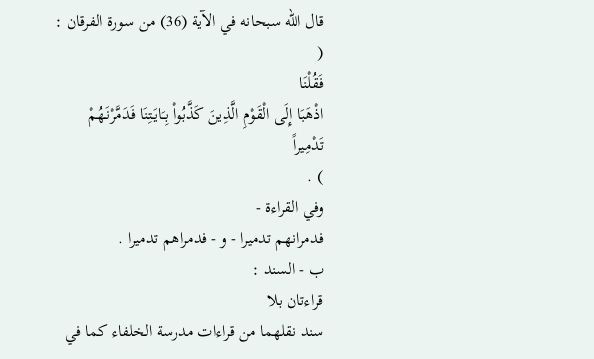قال الله سبحانه في الآية (36) من سورة الفرقان :
(
فَقُلْنَا
اذْهَبَا إِلَى الْقَوْمِ الَّذِينَ كَذَّبُواْ بِـَايَـتِنَا فَدَمَّرْنَـهُمْ
تَدْمِيراً
) .
وفي القراءة -
فدمرانهم تدميرا - و - فدمراهم تدميرا .
ب - السند :
قراءتان بلا
سند نقلهما من قراءات مدرسة الخلفاء كما في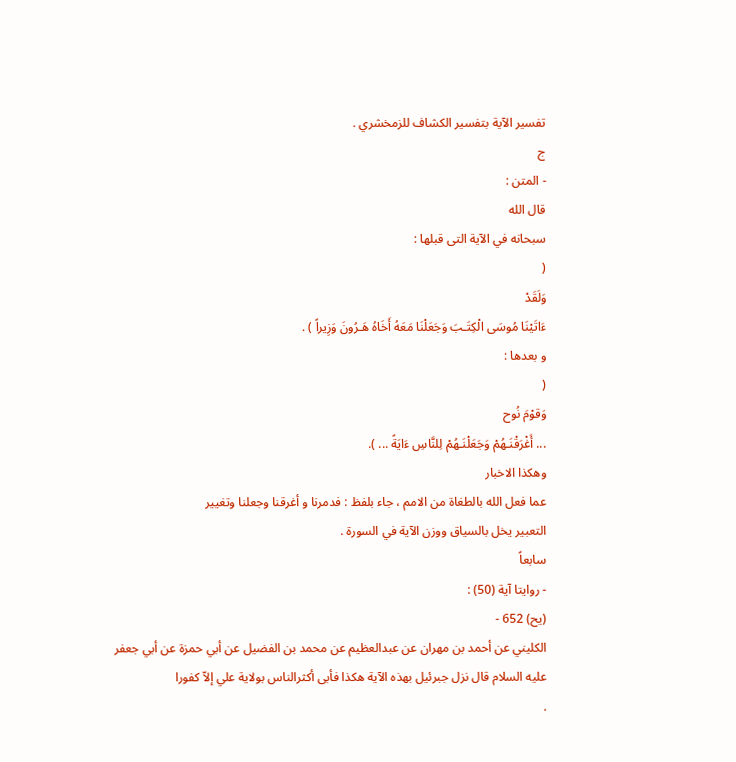تفسير الآية بتفسير الكشاف للزمخشري .
ج
- المتن :
قال الله
سبحانه في الآية التى قبلها :
(
وَلَقَدْ
ءَاتَيْنَا مُوسَى الْكِتَـبَ وَجَعَلْنَا مَعَهُ أَخَاهُ هَـرُونَ وَزِيراً ) .
و بعدها :
(
وَقوْمَ نُوح
... أَغْرَقْنَـهُمْ وَجَعَلْنَـهُمْ لِلنَّاسِ ءَايَةً ... ).
وهكذا الاخبار
عما فعل الله بالطغاة من الامم ، جاء بلفظ : فدمرنا و أغرقنا وجعلنا وتغيير
التعبير يخل بالسياق ووزن الآية في السورة .
سابعاً
- روايتا آية (50) :
(يح) 652 -
الكليني عن أحمد بن مهران عن عبدالعظيم عن محمد بن الفضيل عن أبي حمزة عن أبي جعفر
عليه السلام قال نزل جبرئيل بهذه الآية هكذا فأبى أكثرالناس بولاية علي إلاّ كفورا
.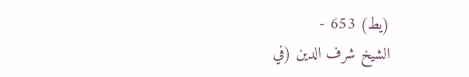(يط) 653 -
الشيخ شرف الدين (في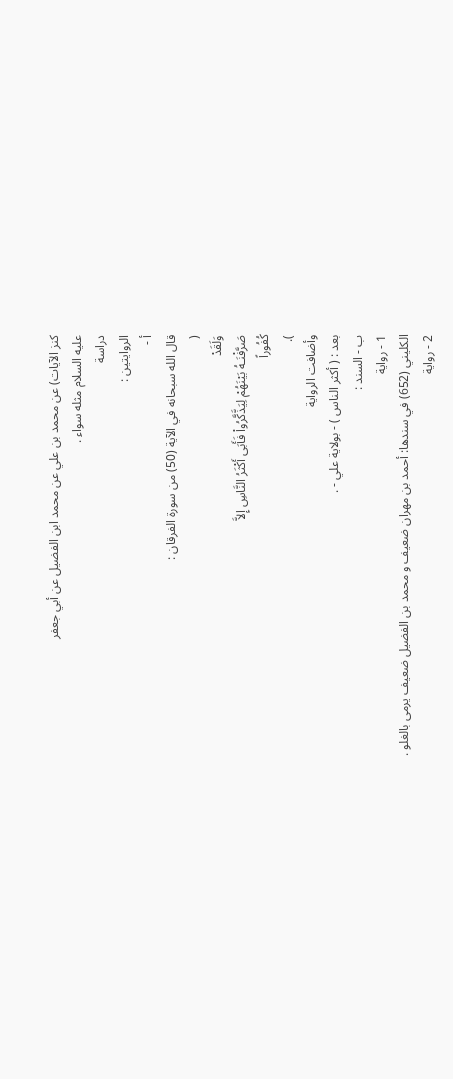كنز الآيات) عن محمد بن علي عن محمد ابن الفضيل عن أبي جعفر
عليه السلام مثله سواء .
دراسة
الروايتين :
أ -
قال الله سبحانه في الآية (50) من سورة الفرقان :
(
وَلَقَدْ
صَرَّفْنَـهُ بَيْنَهُمْ لِيَذَّكَّرُواْ فَأَبَى أَكْثَرُ النَّاسِ إِلاَّ
كُفُوراً
).
وأضافت الرواية
بعد : ( أكثر الناس ) - بولاية علي - .
ب - السند :
1 - رواية
الكليني (652) في سندها: أحمد بن مهران ضعيف و محمد بن الفضيل ضعيف يرمى بالغلو .
2 - رواية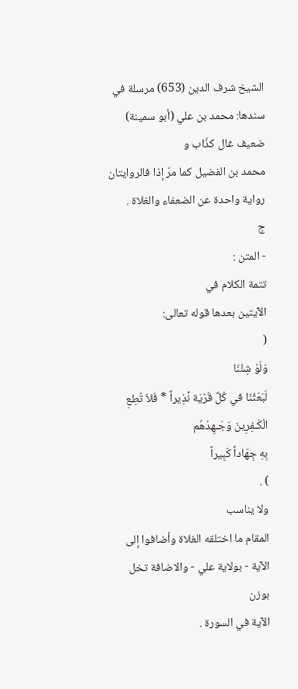الشيخ شرف الدين (653) مرسلة في سندها: محمد بن علي (أبو سمينة) ضعيف غال كذّاب و
محمد بن الفضيل كما مرّ إذا فالروايتان رواية واحدة عن الضعفاء والغلاة .
ج
- المتن :
تتمة الكلام في
الآيتين بعدها قوله تعالى:
(
وَلَوْ شِئْنَا
لَبَعَثْنَا في كُلِّ قَرْيَة نَّذِيراً * فَلاَ تُطِعِ الْكَـفِرِينَ وَجَـهِدْهُم
بِهِ جِهَاداً كَبِيراً
) .
ولا يناسب
المقام ما اختلقه الغلاة وأضافوا إلى الآية - بولاية علي - والاضافة تخل بوزن
الآية في السورة .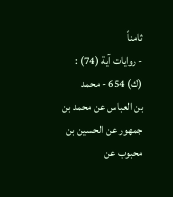ثامناً
- روايات آية (74) :
(ك) 654 - محمد
بن العباس عن محمد بن جمهور عن الحسين بن محبوب عن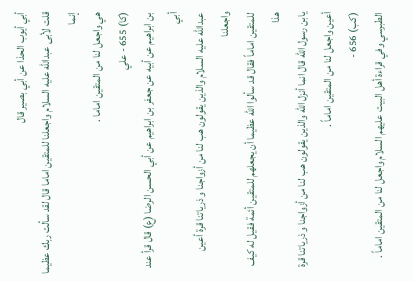أبي أيوب الحذا عن أبي بصير قال
قلت لأبى عبدالله عليه السلام واجعلنا للمتقين اماما قال لقد سألت ربك عظيما إنما
هي واجعل لنا من المتقين اماما .
(كا) 655 - علي
بن ابراهيم عن أبيه عن جعفر بن ابراهيم عن أبي الحسن الرضا (ع) قال قرأ عند أبي
عبدالله عليه السلام والذين يقولون هب لنا من أزواجنا و ذرياتنا قرة أعين واجعلنا
للمتقين اماماً فقال قد سألوا الله عظيما أن يجعلهم للمتقين أئمة فقيل له كيف هذا
يابن رسول الله قال انما أنزل الله والذين يقولون هب لنا من أزواجنا و ذرياتنا قرة
أعين واجعل لنا من المتقين اماماً .
(كب) 656 -
الطبرسي وفي قراءة أهل البيت عليهم السلام واجعل لنا من المتقين اماماً .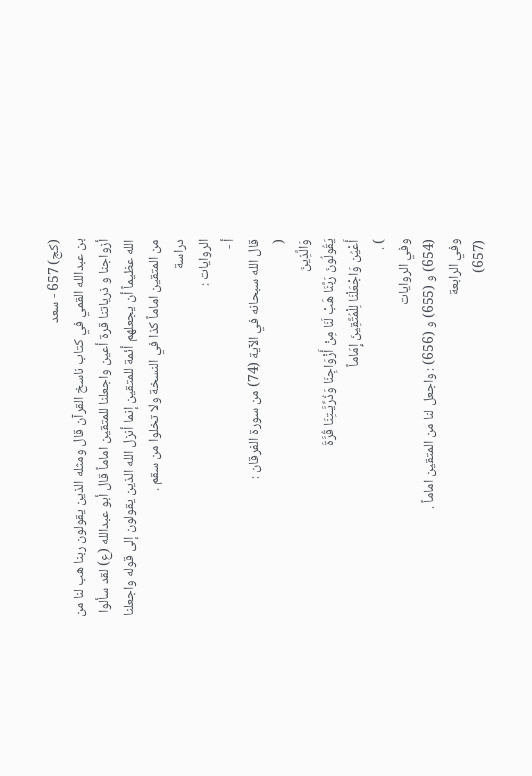(كج) 657 - سعد
بن عبدالله القمي في كتاب ناسخ القرآن قال ومثله الذين يقولون ربنا هب لنا من
أزواجنا و ذرياتنا قرة أعين واجعلنا للمتقين اماماً قال أبو عبدالله (ع) لقد سألوا
الله عظيماً أن يجعلهم أئمة للمتقين إنما أنزل الله الذين يقولون إلى قوله واجعلنا
من المتقين اماماً كذا في النسخة ولا تخلوا من سقم .
دراسة
الروايات :
أ -
قال الله سبحانه في الآية (74) من سورة الفرقان :
(
وَالَّذِينَ
يَقُولُونَ رَبَّنَا هَبْ لَنَا مِنْ أَزْوَاجِنَا وَذُرِّيَّـتِنَا قُرَّةَ
أَعْيُن وَاجْعَلْنَا لِلْمُتَّقِينَ إِمَاماً
) .
وفي الروايات
(654) و (655) و (656) : واجعل لنا من المتقين اماماً .
وفي الرابعة
(657)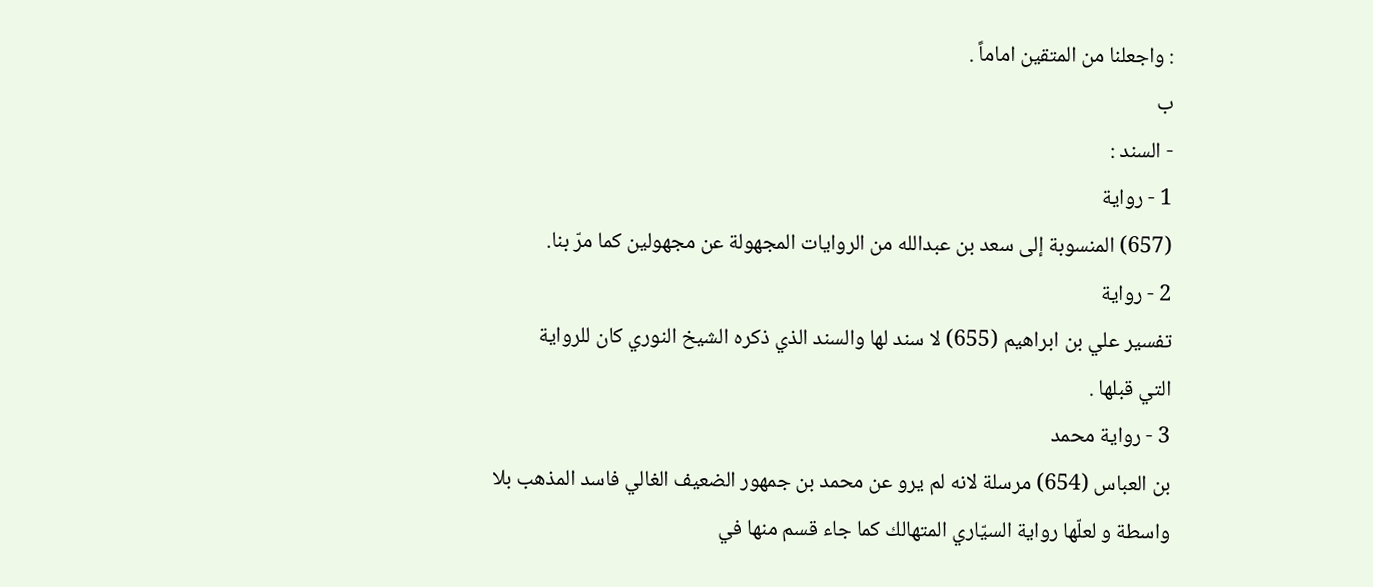: واجعلنا من المتقين اماماً .
ب
- السند :
1 - رواية
(657) المنسوبة إلى سعد بن عبدالله من الروايات المجهولة عن مجهولين كما مرّ بنا.
2 - رواية
تفسير علي بن ابراهيم (655) لا سند لها والسند الذي ذكره الشيخ النوري كان للرواية
التي قبلها .
3 - رواية محمد
بن العباس (654) مرسلة لانه لم يرو عن محمد بن جمهور الضعيف الغالي فاسد المذهب بلا
واسطة و لعلّها رواية السيّاري المتهالك كما جاء قسم منها في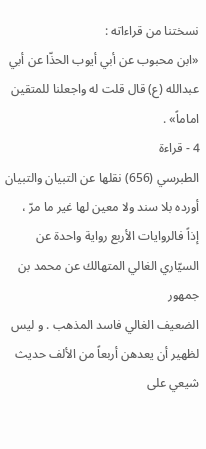نسختنا من قراءاته :
«ابن محبوب عن أبي أيوب الحذّا عن أبي عبدالله (ع) قال قلت له واجعلنا للمتقين
اماماً» .
4 - قراءة
الطبرسي (656) نقلها عن التبيان والتبيان أورده بلا سند ولا معين لها غير ما مرّ ،
إذاً فالروايات الأربع رواية واحدة عن السيّاري الغالي المتهالك عن محمد بن جمهور
الضعيف الغالي فاسد المذهب . و ليس لظهير أن يعدهن أربعاً من الألف حديث شيعي على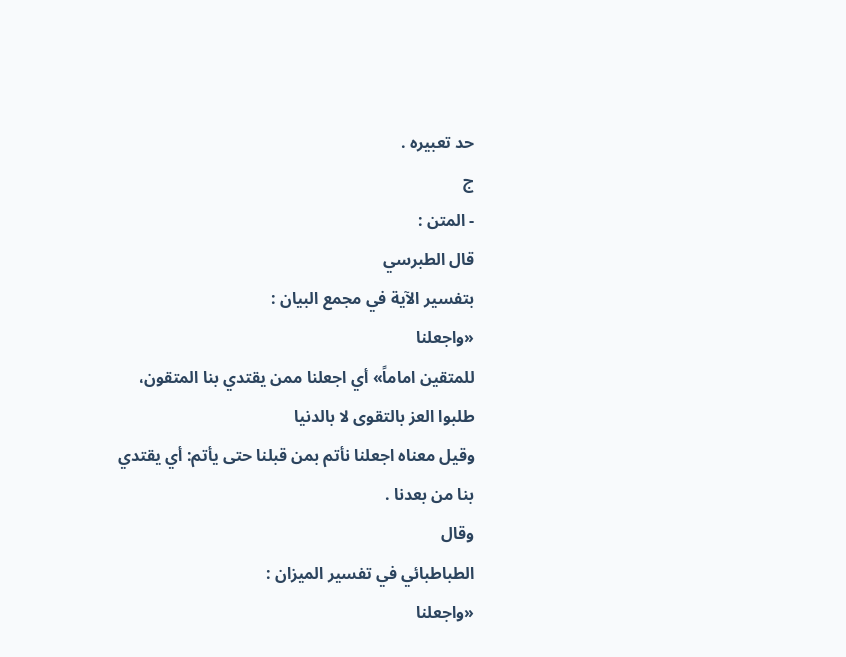حد تعبيره .
ج
- المتن :
قال الطبرسي
بتفسير الآية في مجمع البيان :
«واجعلنا
للمتقين اماماً» أي اجعلنا ممن يقتدي بنا المتقون، طلبوا العز بالتقوى لا بالدنيا
وقيل معناه اجعلنا نأتم بمن قبلنا حتى يأتم: أي يقتدي بنا من بعدنا .
وقال
الطباطبائي في تفسير الميزان :
«واجعلنا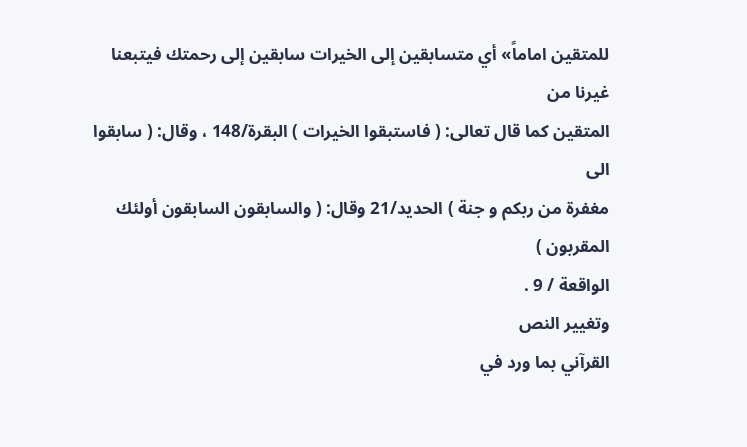للمتقين اماماً» أي متسابقين إلى الخيرات سابقين إلى رحمتك فيتبعنا غيرنا من
المتقين كما قال تعالى: ( فاستبقوا الخيرات ) البقرة/148 ، وقال: ( سابقوا الى
مغفرة من ربكم و جنة ) الحديد/21 وقال: ( والسابقون السابقون أولئك المقربون )
الواقعة / 9 .
وتغيير النص
القرآني بما ورد في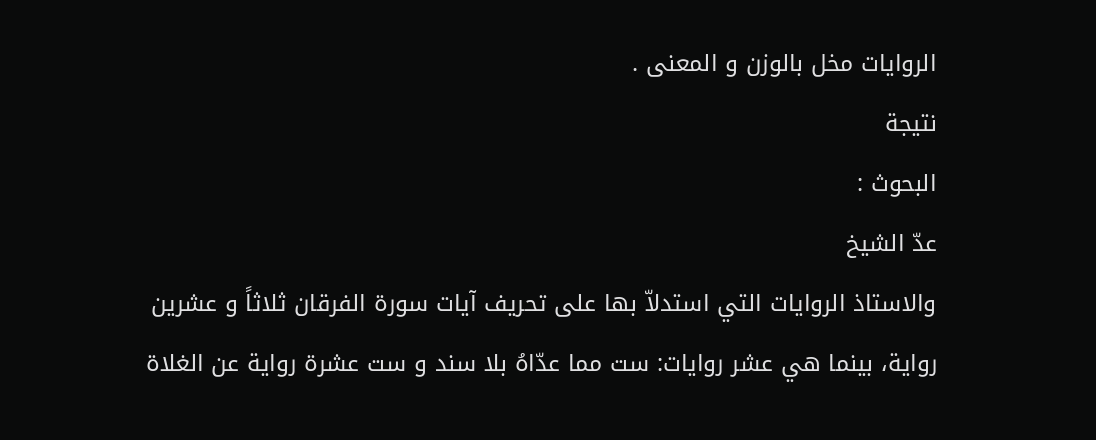الروايات مخل بالوزن و المعنى .
نتيجة
البحوث :
عدّ الشيخ
والاستاذ الروايات التي استدلاّ بها على تحريف آيات سورة الفرقان ثلاثاً و عشرين
رواية، بينما هي عشر روايات: ست مما عدّاهُ بلا سند و ست عشرة رواية عن الغلاة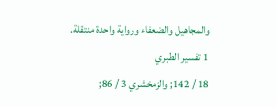والمجاهيل والضعفاء ورواية واحدة منتقلة.
1 تفسير الطبري
18 / 142; والزمخشري 3 / 86;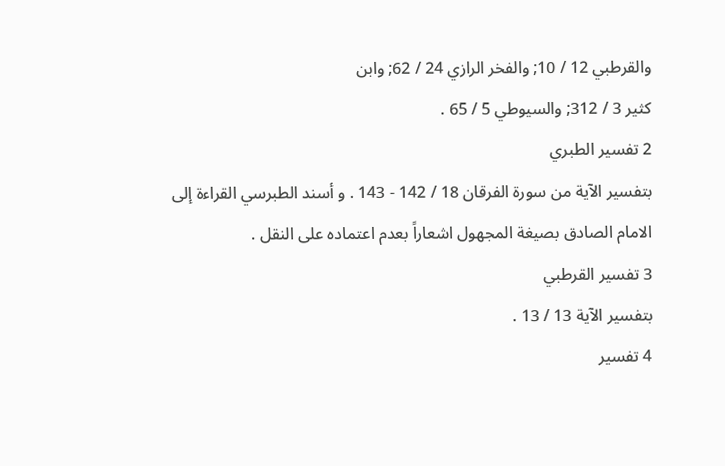والقرطبي 12 / 10; والفخر الرازي 24 / 62; وابن
كثير 3 / 312; والسيوطي 5 / 65 .
2 تفسير الطبري
بتفسير الآية من سورة الفرقان 18 / 142 - 143 . و أسند الطبرسي القراءة إلى
الامام الصادق بصيغة المجهول اشعاراً بعدم اعتماده على النقل .
3 تفسير القرطبي
بتفسير الآية 13 / 13 .
4 تفسير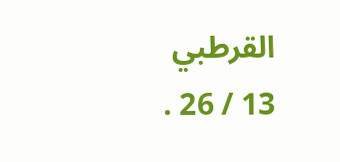القرطبي
13 / 26 .